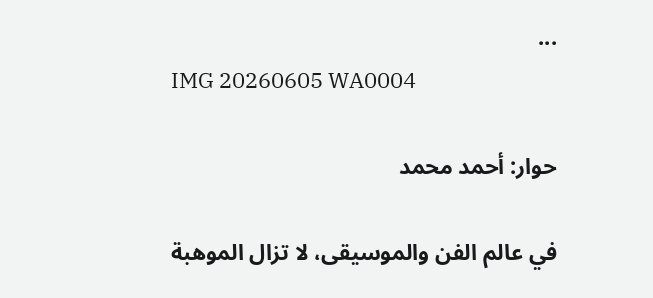...
IMG 20260605 WA0004

حوار: أحمد محمد

في عالم الفن والموسيقى، لا تزال الموهبة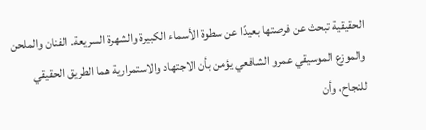الحقيقية تبحث عن فرصتها بعيدًا عن سطوة الأسماء الكبيرة والشهرة السريعة. الفنان والملحن والموزع الموسيقي عمرو الشافعي يؤمن بأن الاجتهاد والاستمرارية هما الطريق الحقيقي للنجاح، وأن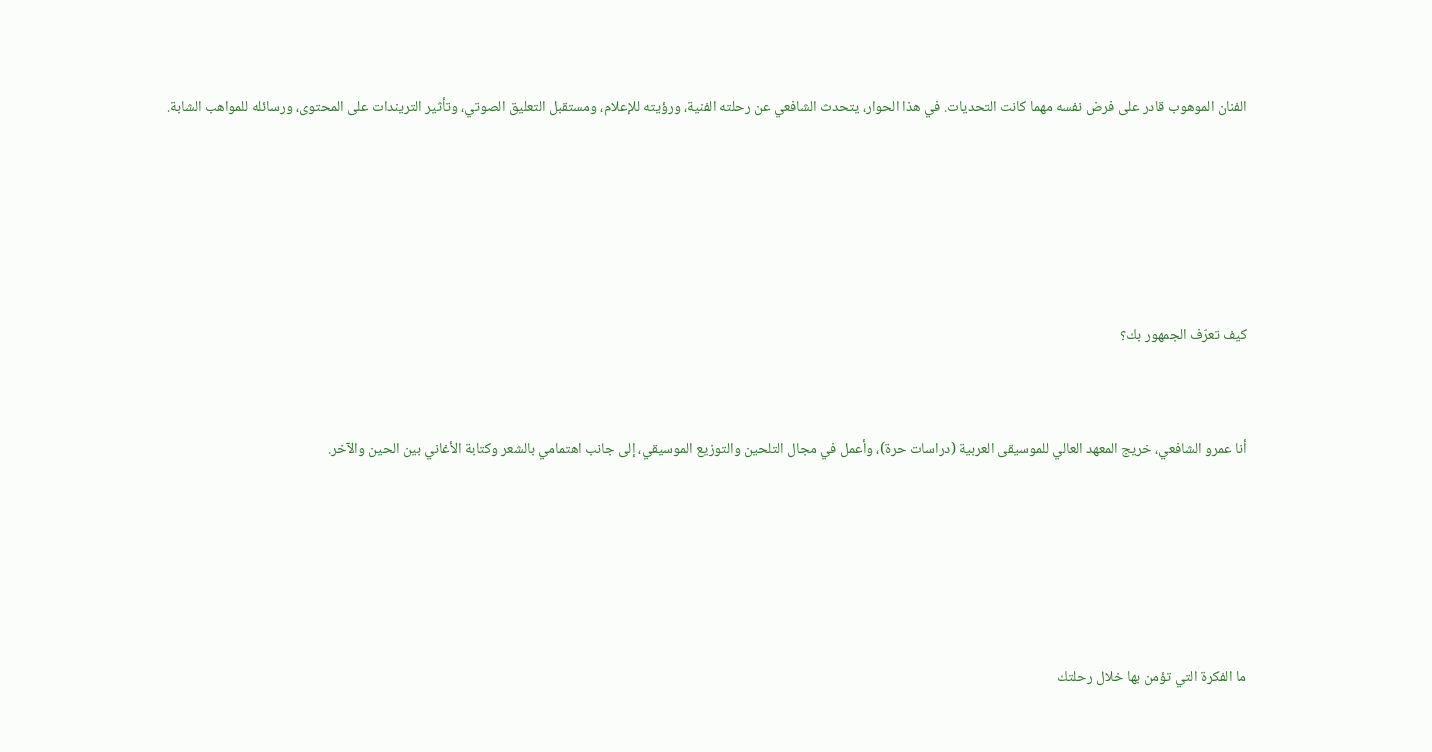الفنان الموهوب قادر على فرض نفسه مهما كانت التحديات. في هذا الحوار، يتحدث الشافعي عن رحلته الفنية، ورؤيته للإعلام، ومستقبل التعليق الصوتي، وتأثير التريندات على المحتوى، ورسائله للمواهب الشابة.







كيف تعرّف الجمهور بك؟



أنا عمرو الشافعي، خريج المعهد العالي للموسيقى العربية (دراسات حرة)، وأعمل في مجال التلحين والتوزيع الموسيقي، إلى جانب اهتمامي بالشعر وكتابة الأغاني بين الحين والآخر.







ما الفكرة التي تؤمن بها خلال رحلتك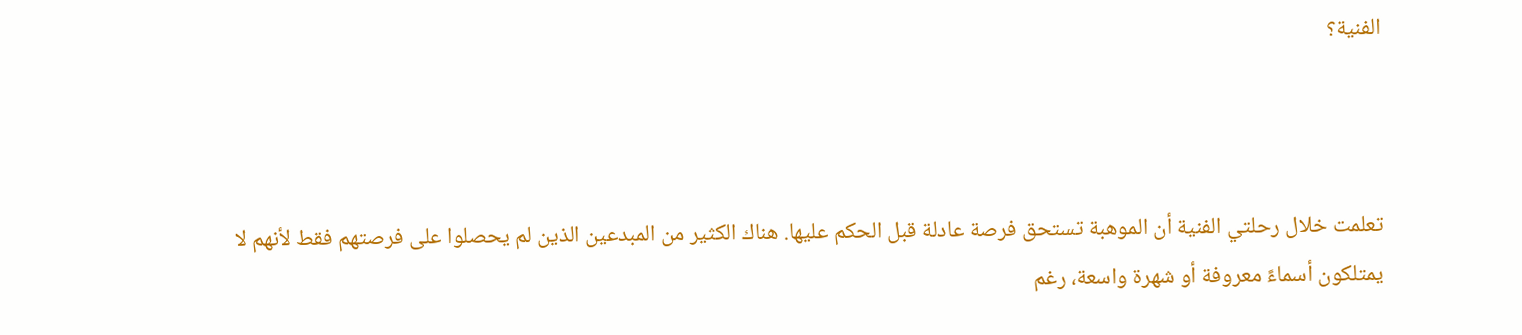الفنية؟



تعلمت خلال رحلتي الفنية أن الموهبة تستحق فرصة عادلة قبل الحكم عليها. هناك الكثير من المبدعين الذين لم يحصلوا على فرصتهم فقط لأنهم لا يمتلكون أسماءً معروفة أو شهرة واسعة، رغم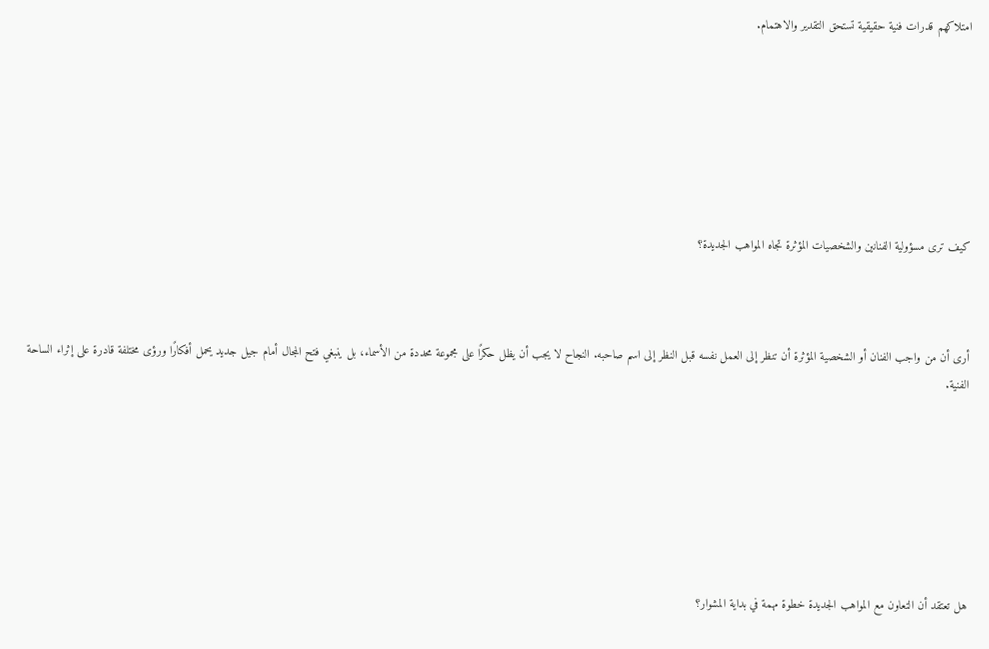امتلاكهم قدرات فنية حقيقية تستحق التقدير والاهتمام.







كيف ترى مسؤولية الفنانين والشخصيات المؤثرة تجاه المواهب الجديدة؟



أرى أن من واجب الفنان أو الشخصية المؤثرة أن تنظر إلى العمل نفسه قبل النظر إلى اسم صاحبه. النجاح لا يجب أن يظل حكرًا على مجموعة محددة من الأسماء، بل ينبغي فتح المجال أمام جيل جديد يحمل أفكارًا ورؤى مختلفة قادرة على إثراء الساحة الفنية.







هل تعتقد أن التعاون مع المواهب الجديدة خطوة مهمة في بداية المشوار؟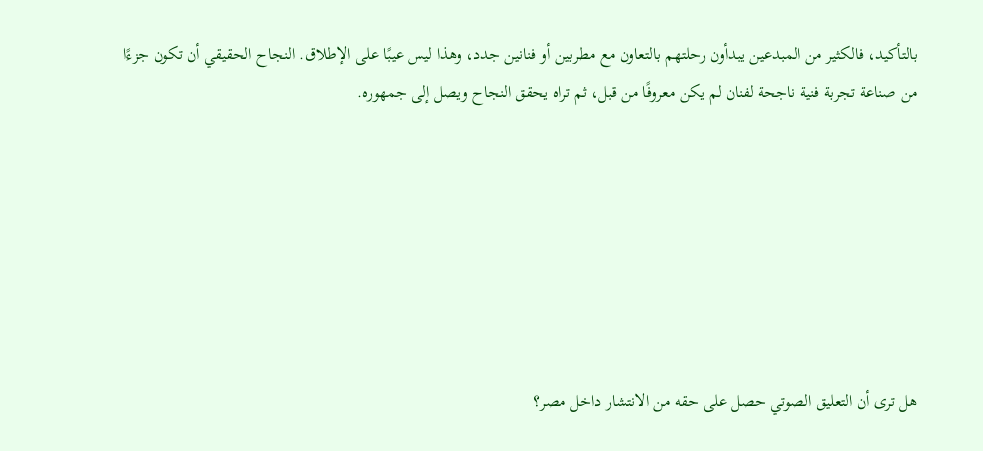بالتأكيد، فالكثير من المبدعين يبدأون رحلتهم بالتعاون مع مطربين أو فنانين جدد، وهذا ليس عيبًا على الإطلاق. النجاح الحقيقي أن تكون جزءًا من صناعة تجربة فنية ناجحة لفنان لم يكن معروفًا من قبل، ثم تراه يحقق النجاح ويصل إلى جمهوره.







هل ترى أن التعليق الصوتي حصل على حقه من الانتشار داخل مصر؟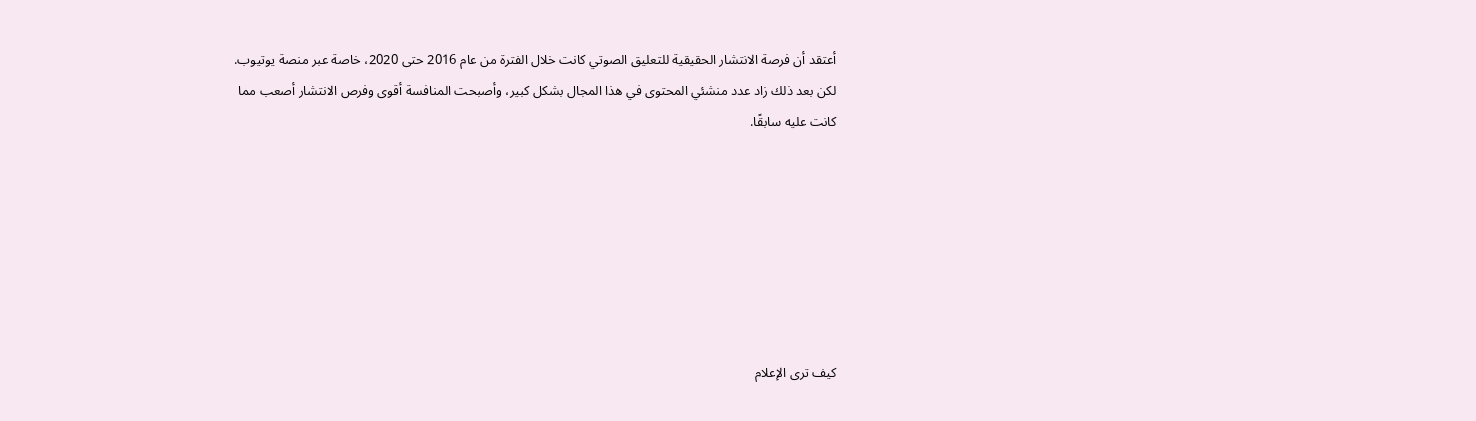أعتقد أن فرصة الانتشار الحقيقية للتعليق الصوتي كانت خلال الفترة من عام 2016 حتى 2020، خاصة عبر منصة يوتيوب. لكن بعد ذلك زاد عدد منشئي المحتوى في هذا المجال بشكل كبير، وأصبحت المنافسة أقوى وفرص الانتشار أصعب مما كانت عليه سابقًا.







كيف ترى الإعلام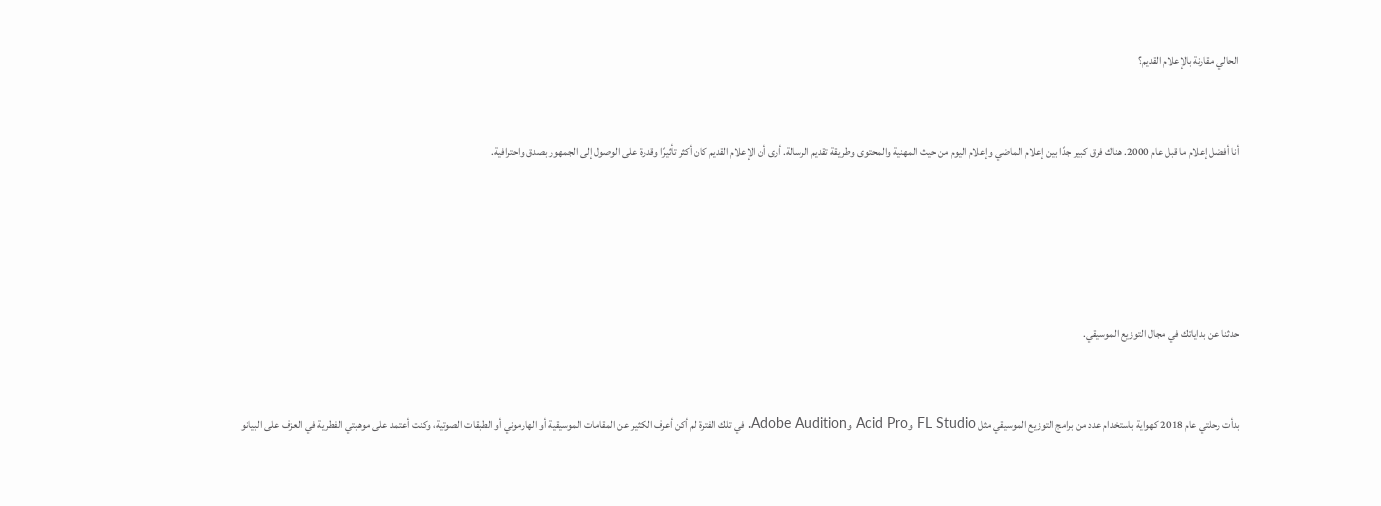الحالي مقارنة بالإعلام القديم؟



أنا أفضل إعلام ما قبل عام 2000. هناك فرق كبير جدًا بين إعلام الماضي وإعلام اليوم من حيث المهنية والمحتوى وطريقة تقديم الرسالة. أرى أن الإعلام القديم كان أكثر تأثيرًا وقدرة على الوصول إلى الجمهور بصدق واحترافية.







حدثنا عن بداياتك في مجال التوزيع الموسيقي.



بدأت رحلتي عام 2018 كهواية باستخدام عدد من برامج التوزيع الموسيقي مثل FL Studio وAcid Pro وAdobe Audition. في تلك الفترة لم أكن أعرف الكثير عن المقامات الموسيقية أو الهارموني أو الطبقات الصوتية، وكنت أعتمد على موهبتي الفطرية في العزف على البيانو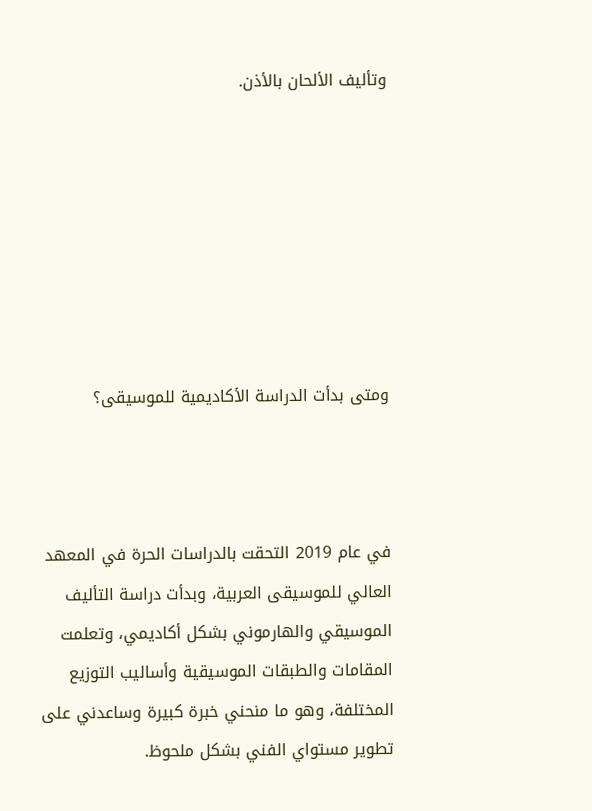وتأليف الألحان بالأذن.







ومتى بدأت الدراسة الأكاديمية للموسيقى؟



في عام 2019 التحقت بالدراسات الحرة في المعهد العالي للموسيقى العربية، وبدأت دراسة التأليف الموسيقي والهارموني بشكل أكاديمي، وتعلمت المقامات والطبقات الموسيقية وأساليب التوزيع المختلفة، وهو ما منحني خبرة كبيرة وساعدني على تطوير مستواي الفني بشكل ملحوظ.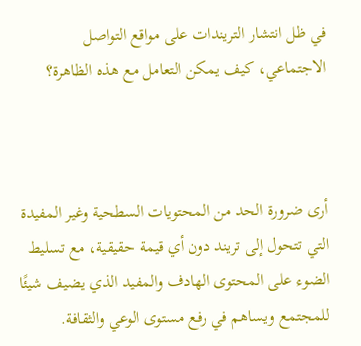في ظل انتشار التريندات على مواقع التواصل الاجتماعي، كيف يمكن التعامل مع هذه الظاهرة؟



أرى ضرورة الحد من المحتويات السطحية وغير المفيدة التي تتحول إلى تريند دون أي قيمة حقيقية، مع تسليط الضوء على المحتوى الهادف والمفيد الذي يضيف شيئًا للمجتمع ويساهم في رفع مستوى الوعي والثقافة.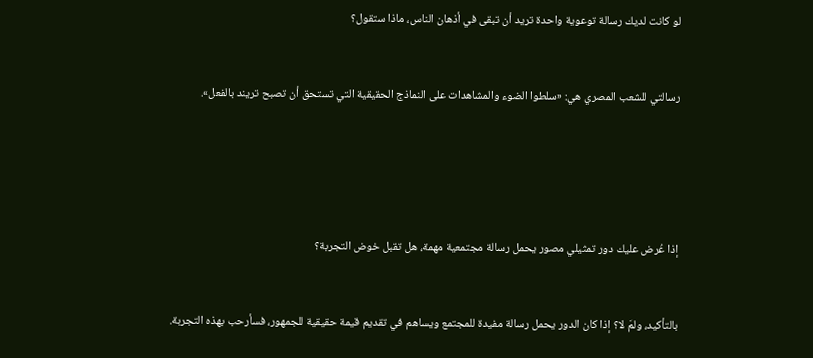لو كانت لديك رسالة توعوية واحدة تريد أن تبقى في أذهان الناس، ماذا ستقول؟



رسالتي للشعب المصري هي: «سلطوا الضوء والمشاهدات على النماذج الحقيقية التي تستحق أن تصبح تريند بالفعل».







إذا عُرض عليك دور تمثيلي مصور يحمل رسالة مجتمعية مهمة، هل تقبل خوض التجربة؟



بالتأكيد، ولمَ لا؟ إذا كان الدور يحمل رسالة مفيدة للمجتمع ويساهم في تقديم قيمة حقيقية للجمهور، فسأرحب بهذه التجربة.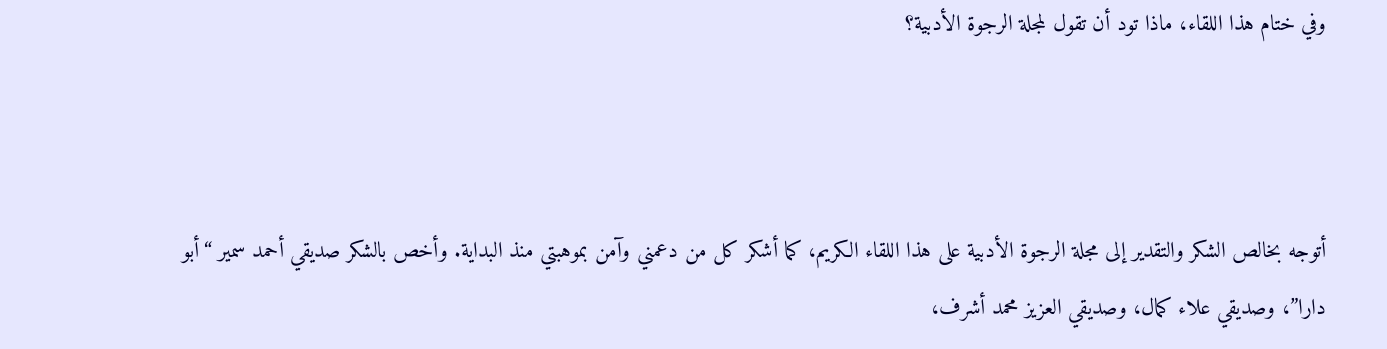وفي ختام هذا اللقاء، ماذا تود أن تقول لمجلة الرجوة الأدبية؟



أتوجه بخالص الشكر والتقدير إلى مجلة الرجوة الأدبية على هذا اللقاء الكريم، كما أشكر كل من دعمني وآمن بموهبتي منذ البداية. وأخص بالشكر صديقي أحمد سمير “أبو دارا”، وصديقي علاء كمال، وصديقي العزيز محمد أشرف،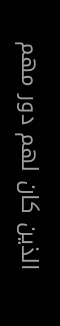الذين كان لهم دور مهم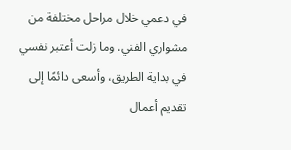في دعمي خلال مراحل مختلفة من مشواري الفني. وما زلت أعتبر نفسي في بداية الطريق، وأسعى دائمًا إلى تقديم أعمال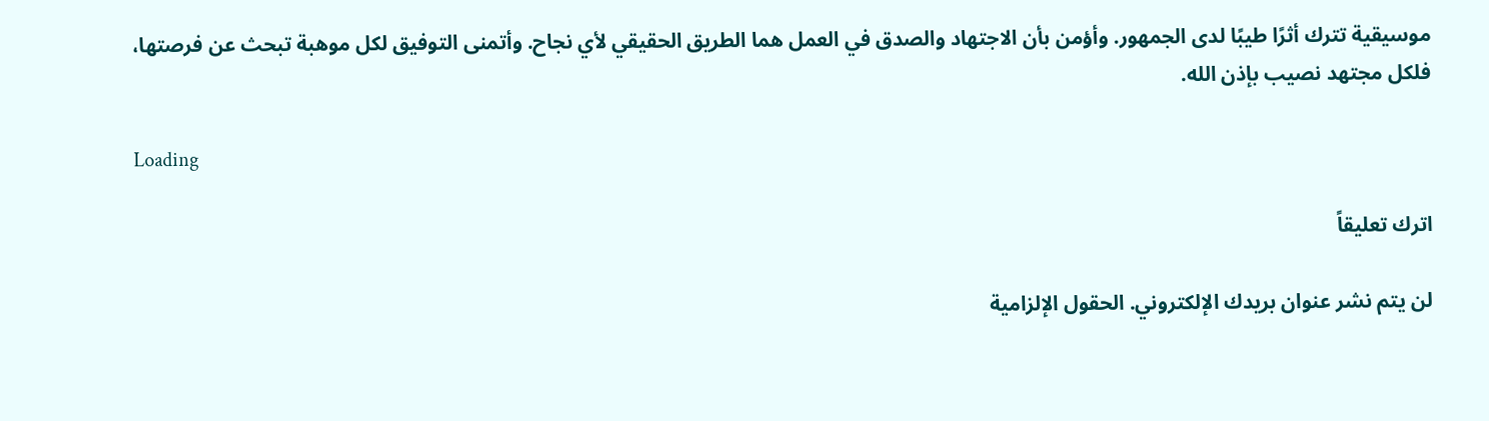موسيقية تترك أثرًا طيبًا لدى الجمهور. وأؤمن بأن الاجتهاد والصدق في العمل هما الطريق الحقيقي لأي نجاح. وأتمنى التوفيق لكل موهبة تبحث عن فرصتها، فلكل مجتهد نصيب بإذن الله.

Loading

اترك تعليقاً

لن يتم نشر عنوان بريدك الإلكتروني. الحقول الإلزامية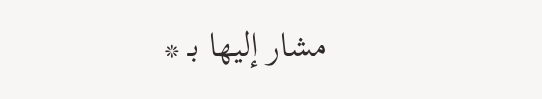مشار إليها بـ *